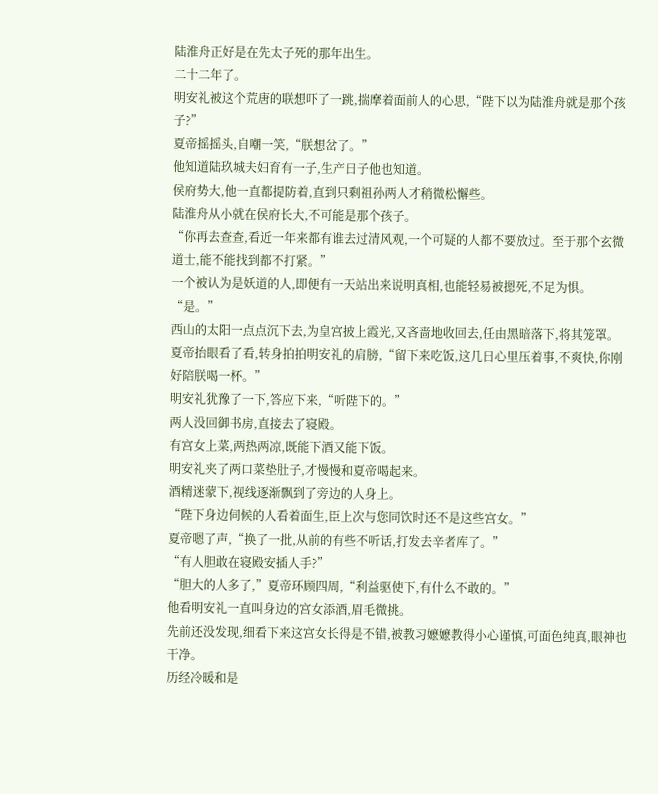陆淮舟正好是在先太子死的那年出生。
二十二年了。
明安礼被这个荒唐的联想吓了一跳,揣摩着面前人的心思,“陛下以为陆淮舟就是那个孩子?”
夏帝摇摇头,自嘲一笑,“朕想岔了。”
他知道陆玖城夫妇育有一子,生产日子他也知道。
侯府势大,他一直都提防着,直到只剩祖孙两人才稍微松懈些。
陆淮舟从小就在侯府长大,不可能是那个孩子。
“你再去查查,看近一年来都有谁去过清风观,一个可疑的人都不要放过。至于那个玄微道士,能不能找到都不打紧。”
一个被认为是妖道的人,即便有一天站出来说明真相,也能轻易被摁死,不足为惧。
“是。”
西山的太阳一点点沉下去,为皇宫披上霞光,又吝啬地收回去,任由黑暗落下,将其笼罩。
夏帝抬眼看了看,转身拍拍明安礼的肩膀,“留下来吃饭,这几日心里压着事,不爽快,你刚好陪朕喝一杯。”
明安礼犹豫了一下,答应下来,“听陛下的。”
两人没回御书房,直接去了寝殿。
有宫女上菜,两热两凉,既能下酒又能下饭。
明安礼夹了两口菜垫肚子,才慢慢和夏帝喝起来。
酒精迷蒙下,视线逐渐飘到了旁边的人身上。
“陛下身边伺候的人看着面生,臣上次与您同饮时还不是这些宫女。”
夏帝嗯了声,“换了一批,从前的有些不听话,打发去辛者库了。”
“有人胆敢在寝殿安插人手?”
“胆大的人多了,”夏帝环顾四周,“利益驱使下,有什么不敢的。”
他看明安礼一直叫身边的宫女添酒,眉毛微挑。
先前还没发现,细看下来这宫女长得是不错,被教习嬷嬷教得小心谨慎,可面色纯真,眼神也干净。
历经冷暖和是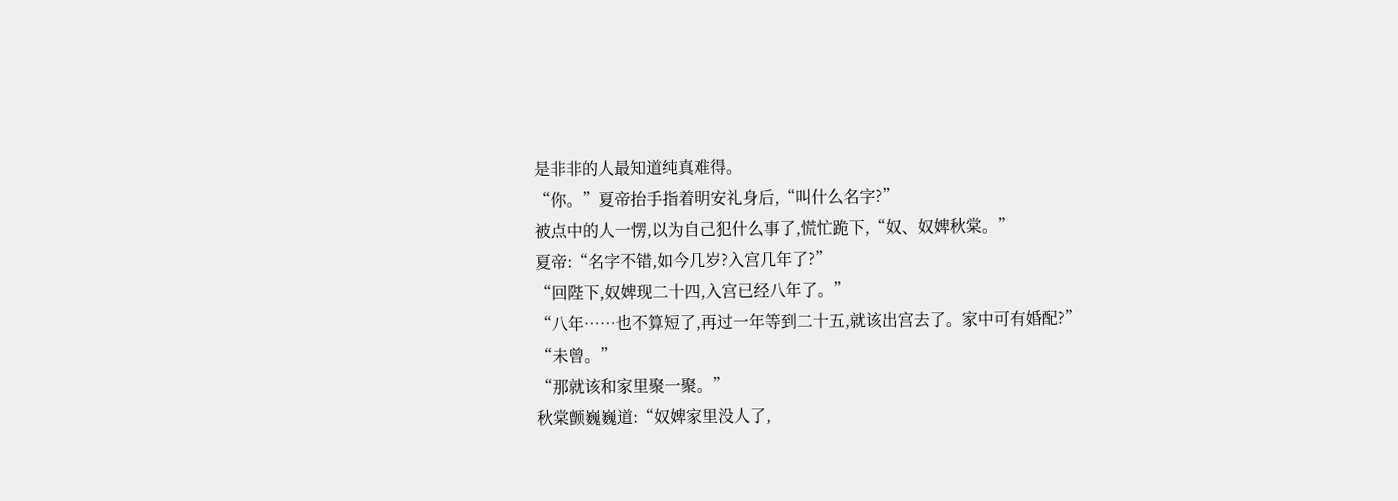是非非的人最知道纯真难得。
“你。”夏帝抬手指着明安礼身后,“叫什么名字?”
被点中的人一愣,以为自己犯什么事了,慌忙跪下,“奴、奴婢秋棠。”
夏帝:“名字不错,如今几岁?入宫几年了?”
“回陛下,奴婢现二十四,入宫已经八年了。”
“八年……也不算短了,再过一年等到二十五,就该出宫去了。家中可有婚配?”
“未曾。”
“那就该和家里聚一聚。”
秋棠颤巍巍道:“奴婢家里没人了,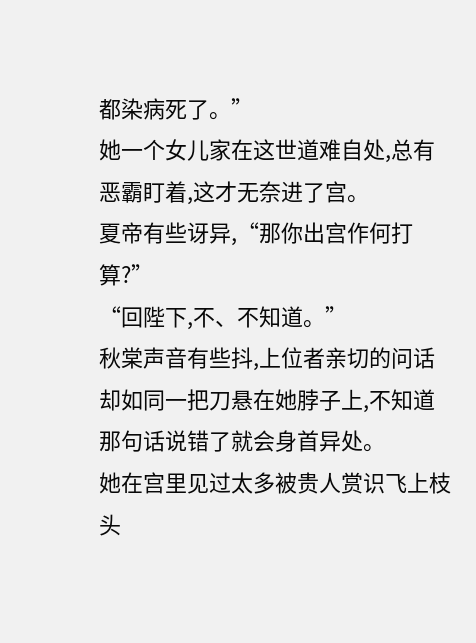都染病死了。”
她一个女儿家在这世道难自处,总有恶霸盯着,这才无奈进了宫。
夏帝有些讶异,“那你出宫作何打算?”
“回陛下,不、不知道。”
秋棠声音有些抖,上位者亲切的问话却如同一把刀悬在她脖子上,不知道那句话说错了就会身首异处。
她在宫里见过太多被贵人赏识飞上枝头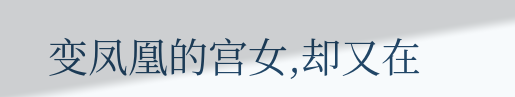变凤凰的宫女,却又在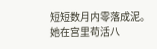短短数月内零落成泥。
她在宫里苟活八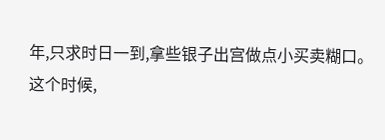年,只求时日一到,拿些银子出宫做点小买卖糊口。
这个时候,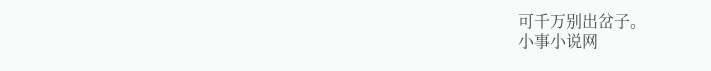可千万别出岔子。
小事小说网